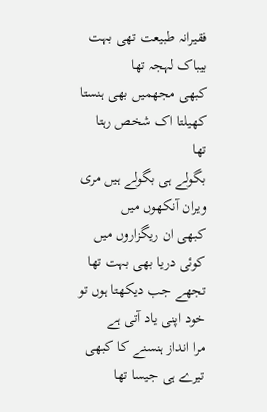فقیرانہ طبیعت تھی بہت بیباک لہجہ تھا
کبھی مجھمیں بھی ہنستا کھیلتا اک شخص رہتا تھا
بگولے ہی بگولے ہیں مری ویران آنکھوں میں
کبھی ان ریگزاروں میں کوئی دریا بھی بہت تھا
تجھے جب دیکھتا ہوں تو خود اپنی یاد آتی ہے
مرا انداز ہنسنے کا کبھی تیرے ہی جیسا تھا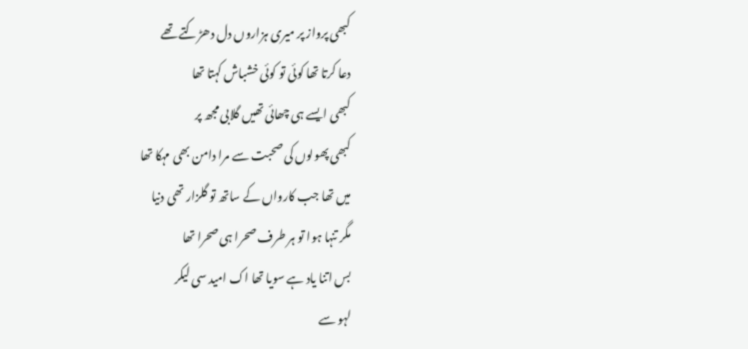کبھی پرواز پر میری ہزاروں دل دھڑکتے تھے
دعا کرتا تھا کوئی تو کوئی خشباش کہتا تھا
کبھی ایسے ہی چھائی تھیں گلابی مجھ پر
کبھی پھولوں کی صحبت سے مرا دامن بھی مہکا تھا
میں تھا جب کارواں کے ساتھ تو گلزار تھی دنیا
مگر تنہا ہوا تو ہر طرف صحرا ہی صحرا تھا
بس اتنا یاد ہے سویا تھا اک امید سی لیکر
لہو سے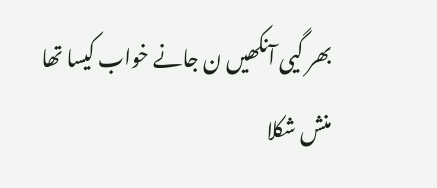بھر گیی آنکھیں ن جانے خواب کیسا تھا
منش شکلا